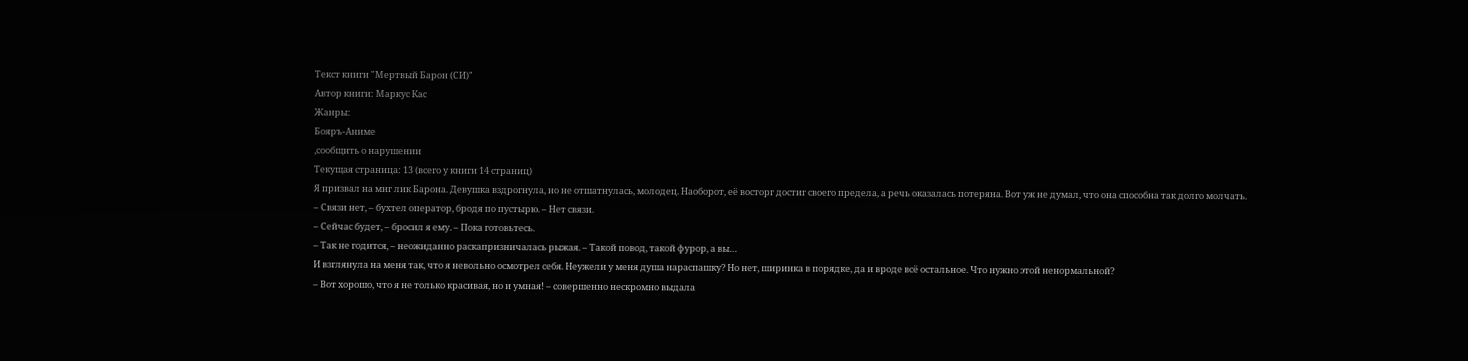Текст книги "Мертвый Барон (СИ)"
Автор книги: Маркус Кас
Жанры:
Бояръ-Аниме
,сообщить о нарушении
Текущая страница: 13 (всего у книги 14 страниц)
Я призвал на миг лик Барона. Девушка вздрогнула, но не отшатнулась, молодец. Наоборот, её восторг достиг своего предела, а речь оказалась потеряна. Вот уж не думал, что она способна так долго молчать.
– Связи нет, – бухтел оператор, бродя по пустырю. – Нет связи.
– Сейчас будет, – бросил я ему. – Пока готовьтесь.
– Так не годится, – неожиданно раскапризничалась рыжая. – Такой повод, такой фурор, а вы…
И взглянула на меня так, что я невольно осмотрел себя. Неужели у меня душа нараспашку? Но нет, ширинка в порядке, да и вроде всё остальное. Что нужно этой ненормальной?
– Вот хорошо, что я не только красивая, но и умная! – совершенно нескромно выдала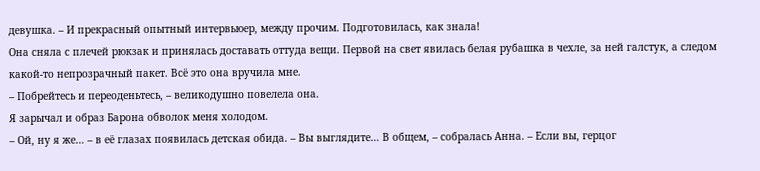девушка. – И прекрасный опытный интервьюер, между прочим. Подготовилась, как знала!
Она сняла с плечей рюкзак и принялась доставать оттуда вещи. Первой на свет явилась белая рубашка в чехле, за ней галстук, а следом какой-то непрозрачный пакет. Всё это она вручила мне.
– Побрейтесь и переоденьтесь, – великодушно повелела она.
Я зарычал и образ Барона обволок меня холодом.
– Ой, ну я же… – в её глазах появилась детская обида. – Вы выглядите… В общем, – собралась Анна. – Если вы, герцог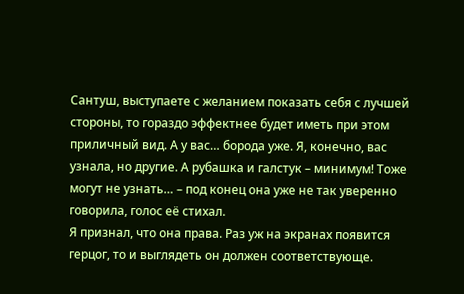Сантуш, выступаете с желанием показать себя с лучшей стороны, то гораздо эффектнее будет иметь при этом приличный вид. А у вас… борода уже. Я, конечно, вас узнала, но другие. А рубашка и галстук – минимум! Тоже могут не узнать… – под конец она уже не так уверенно говорила, голос её стихал.
Я признал, что она права. Раз уж на экранах появится герцог, то и выглядеть он должен соответствующе.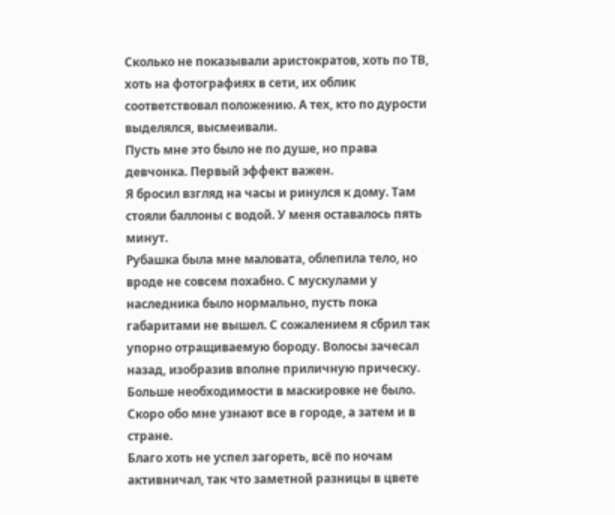Сколько не показывали аристократов, хоть по ТВ, хоть на фотографиях в сети, их облик соответствовал положению. А тех, кто по дурости выделялся, высмеивали.
Пусть мне это было не по душе, но права девчонка. Первый эффект важен.
Я бросил взгляд на часы и ринулся к дому. Там стояли баллоны с водой. У меня оставалось пять минут.
Рубашка была мне маловата, облепила тело, но вроде не совсем похабно. С мускулами у наследника было нормально, пусть пока габаритами не вышел. С сожалением я сбрил так упорно отращиваемую бороду. Волосы зачесал назад, изобразив вполне приличную прическу.
Больше необходимости в маскировке не было. Скоро обо мне узнают все в городе, а затем и в стране.
Благо хоть не успел загореть, всё по ночам активничал, так что заметной разницы в цвете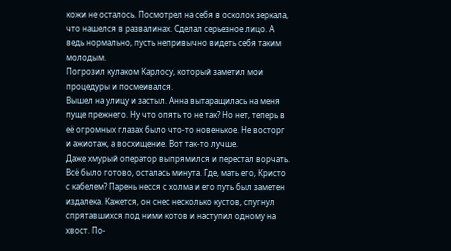кожи не осталось. Посмотрел на себя в осколок зеркала, что нашелся в развалинах. Сделал серьезное лицо. А ведь нормально, пусть непривычно видеть себя таким молодым.
Погрозил кулаком Карлосу, который заметил мои процедуры и посмеивался.
Вышел на улицу и застыл. Анна вытаращилась на меня пуще прежнего. Ну что опять то не так? Но нет, теперь в её огромных глазах было что-то новенькое. Не восторг и ажиотаж, а восхищение. Вот так-то лучше.
Даже хмурый оператор выпрямился и перестал ворчать.
Всё было готово, осталась минута. Где, мать его, Кристо с кабелем? Парень несся с холма и его путь был заметен издалека. Кажется, он снес несколько кустов, спугнул спрятавшихся под ними котов и наступил одному на хвост. По-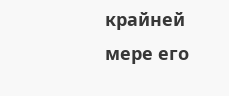крайней мере его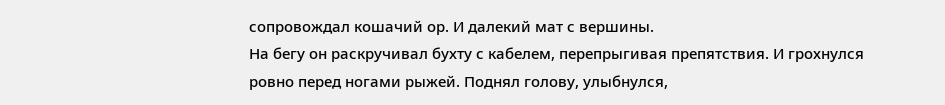сопровождал кошачий ор. И далекий мат с вершины.
На бегу он раскручивал бухту с кабелем, перепрыгивая препятствия. И грохнулся ровно перед ногами рыжей. Поднял голову, улыбнулся,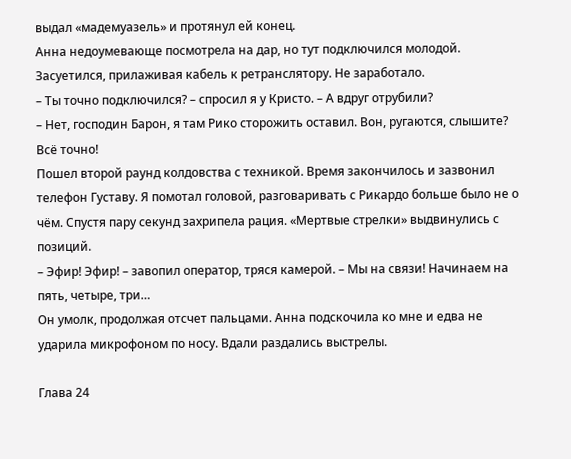выдал «мадемуазель» и протянул ей конец.
Анна недоумевающе посмотрела на дар, но тут подключился молодой. Засуетился, прилаживая кабель к ретранслятору. Не заработало.
– Ты точно подключился? – спросил я у Кристо. – А вдруг отрубили?
– Нет, господин Барон, я там Рико сторожить оставил. Вон, ругаются, слышите? Всё точно!
Пошел второй раунд колдовства с техникой. Время закончилось и зазвонил телефон Густаву. Я помотал головой, разговаривать с Рикардо больше было не о чём. Спустя пару секунд захрипела рация. «Мертвые стрелки» выдвинулись с позиций.
– Эфир! Эфир! – завопил оператор, тряся камерой. – Мы на связи! Начинаем на пять, четыре, три…
Он умолк, продолжая отсчет пальцами. Анна подскочила ко мне и едва не ударила микрофоном по носу. Вдали раздались выстрелы.

Глава 24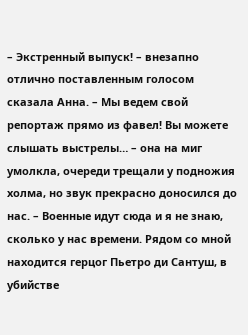– Экстренный выпуск! – внезапно отлично поставленным голосом сказала Анна. – Мы ведем свой репортаж прямо из фавел! Вы можете слышать выстрелы… – она на миг умолкла, очереди трещали у подножия холма, но звук прекрасно доносился до нас. – Военные идут сюда и я не знаю, сколько у нас времени. Рядом со мной находится герцог Пьетро ди Сантуш, в убийстве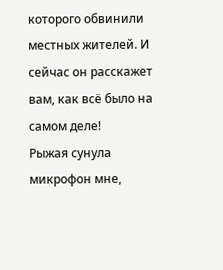которого обвинили местных жителей. И сейчас он расскажет вам, как всё было на самом деле!
Рыжая сунула микрофон мне,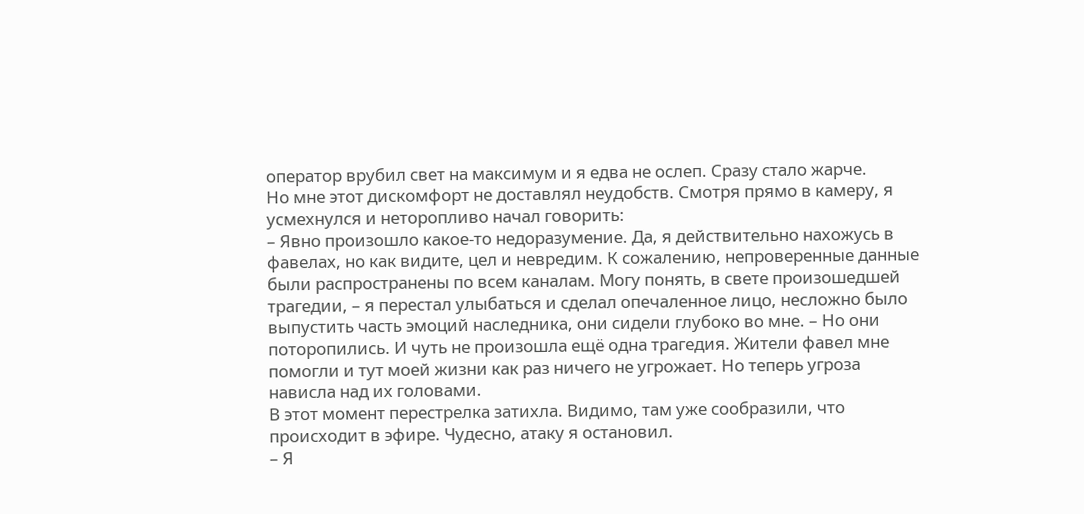оператор врубил свет на максимум и я едва не ослеп. Сразу стало жарче.
Но мне этот дискомфорт не доставлял неудобств. Смотря прямо в камеру, я усмехнулся и неторопливо начал говорить:
– Явно произошло какое-то недоразумение. Да, я действительно нахожусь в фавелах, но как видите, цел и невредим. К сожалению, непроверенные данные были распространены по всем каналам. Могу понять, в свете произошедшей трагедии, – я перестал улыбаться и сделал опечаленное лицо, несложно было выпустить часть эмоций наследника, они сидели глубоко во мне. – Но они поторопились. И чуть не произошла ещё одна трагедия. Жители фавел мне помогли и тут моей жизни как раз ничего не угрожает. Но теперь угроза нависла над их головами.
В этот момент перестрелка затихла. Видимо, там уже сообразили, что происходит в эфире. Чудесно, атаку я остановил.
– Я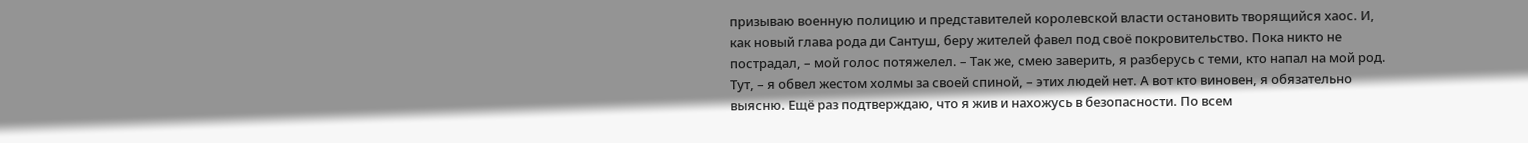призываю военную полицию и представителей королевской власти остановить творящийся хаос. И, как новый глава рода ди Сантуш, беру жителей фавел под своё покровительство. Пока никто не пострадал, – мой голос потяжелел. – Так же, смею заверить, я разберусь с теми, кто напал на мой род. Тут, – я обвел жестом холмы за своей спиной, – этих людей нет. А вот кто виновен, я обязательно выясню. Ещё раз подтверждаю, что я жив и нахожусь в безопасности. По всем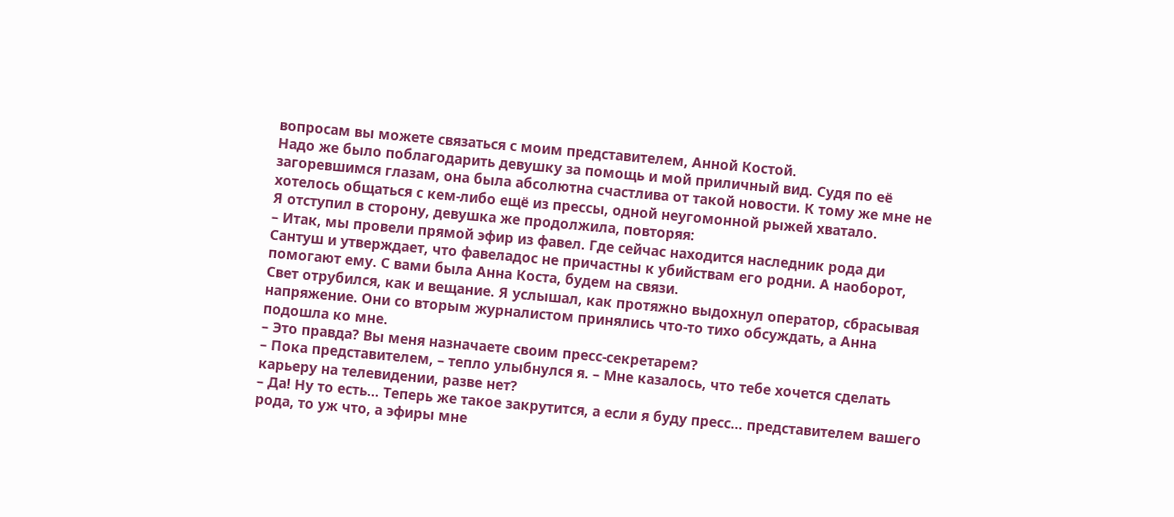вопросам вы можете связаться с моим представителем, Анной Костой.
Надо же было поблагодарить девушку за помощь и мой приличный вид. Судя по её загоревшимся глазам, она была абсолютна счастлива от такой новости. К тому же мне не хотелось общаться с кем-либо ещё из прессы, одной неугомонной рыжей хватало.
Я отступил в сторону, девушка же продолжила, повторяя:
– Итак, мы провели прямой эфир из фавел. Где сейчас находится наследник рода ди Сантуш и утверждает, что фавеладос не причастны к убийствам его родни. А наоборот, помогают ему. С вами была Анна Коста, будем на связи.
Свет отрубился, как и вещание. Я услышал, как протяжно выдохнул оператор, сбрасывая напряжение. Они со вторым журналистом принялись что-то тихо обсуждать, а Анна подошла ко мне.
– Это правда? Вы меня назначаете своим пресс-секретарем?
– Пока представителем, – тепло улыбнулся я. – Мне казалось, что тебе хочется сделать карьеру на телевидении, разве нет?
– Да! Ну то есть… Теперь же такое закрутится, а если я буду пресс… представителем вашего рода, то уж что, а эфиры мне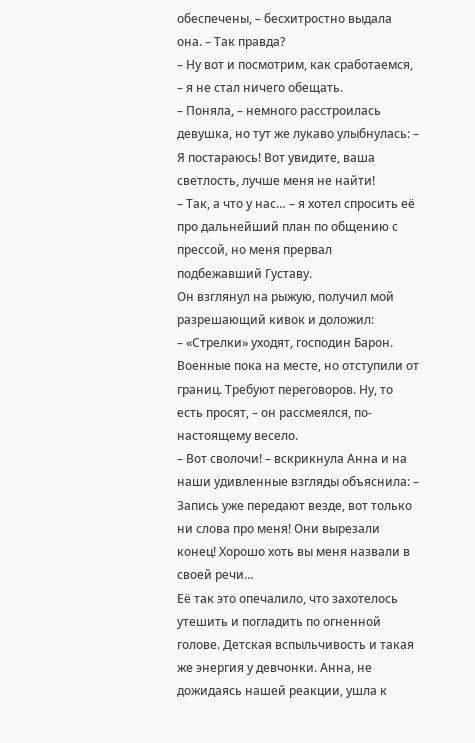обеспечены, – бесхитростно выдала она. – Так правда?
– Ну вот и посмотрим, как сработаемся, – я не стал ничего обещать.
– Поняла, – немного расстроилась девушка, но тут же лукаво улыбнулась: – Я постараюсь! Вот увидите, ваша светлость, лучше меня не найти!
– Так, а что у нас… – я хотел спросить её про дальнейший план по общению с прессой, но меня прервал подбежавший Густаву.
Он взглянул на рыжую, получил мой разрешающий кивок и доложил:
– «Стрелки» уходят, господин Барон. Военные пока на месте, но отступили от границ. Требуют переговоров. Ну, то есть просят, – он рассмеялся, по-настоящему весело.
– Вот сволочи! – вскрикнула Анна и на наши удивленные взгляды объяснила: – Запись уже передают везде, вот только ни слова про меня! Они вырезали конец! Хорошо хоть вы меня назвали в своей речи…
Её так это опечалило, что захотелось утешить и погладить по огненной голове. Детская вспыльчивость и такая же энергия у девчонки. Анна, не дожидаясь нашей реакции, ушла к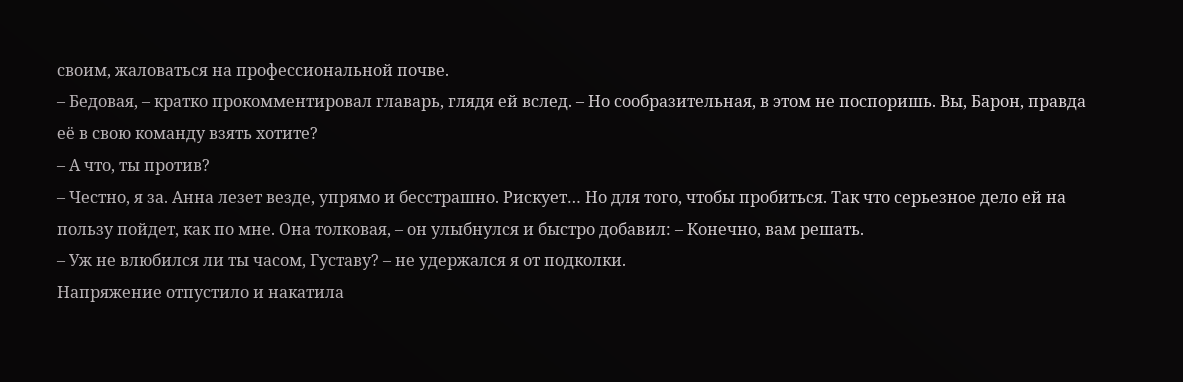своим, жаловаться на профессиональной почве.
– Бедовая, – кратко прокомментировал главарь, глядя ей вслед. – Но сообразительная, в этом не поспоришь. Вы, Барон, правда её в свою команду взять хотите?
– А что, ты против?
– Честно, я за. Анна лезет везде, упрямо и бесстрашно. Рискует… Но для того, чтобы пробиться. Так что серьезное дело ей на пользу пойдет, как по мне. Она толковая, – он улыбнулся и быстро добавил: – Конечно, вам решать.
– Уж не влюбился ли ты часом, Густаву? – не удержался я от подколки.
Напряжение отпустило и накатила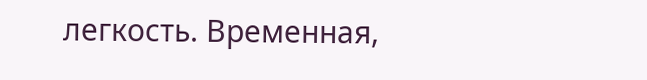легкость. Временная,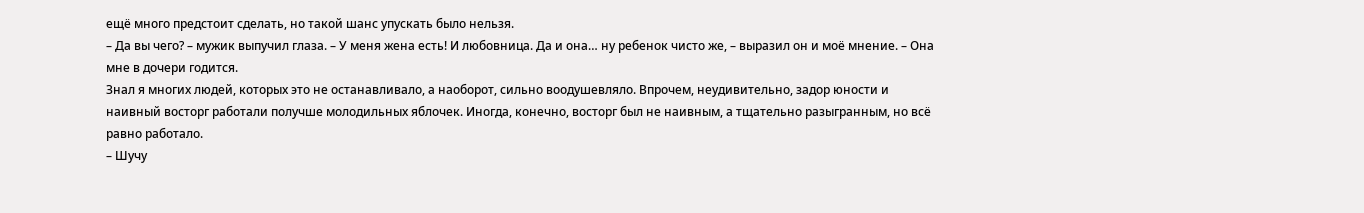ещё много предстоит сделать, но такой шанс упускать было нельзя.
– Да вы чего? – мужик выпучил глаза. – У меня жена есть! И любовница. Да и она… ну ребенок чисто же, – выразил он и моё мнение. – Она мне в дочери годится.
Знал я многих людей, которых это не останавливало, а наоборот, сильно воодушевляло. Впрочем, неудивительно, задор юности и наивный восторг работали получше молодильных яблочек. Иногда, конечно, восторг был не наивным, а тщательно разыгранным, но всё равно работало.
– Шучу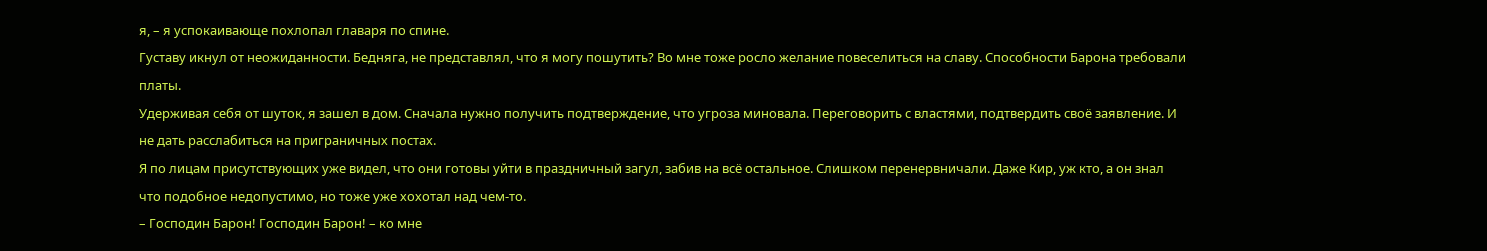я, – я успокаивающе похлопал главаря по спине.
Густаву икнул от неожиданности. Бедняга, не представлял, что я могу пошутить? Во мне тоже росло желание повеселиться на славу. Способности Барона требовали платы.
Удерживая себя от шуток, я зашел в дом. Сначала нужно получить подтверждение, что угроза миновала. Переговорить с властями, подтвердить своё заявление. И не дать расслабиться на приграничных постах.
Я по лицам присутствующих уже видел, что они готовы уйти в праздничный загул, забив на всё остальное. Слишком перенервничали. Даже Кир, уж кто, а он знал что подобное недопустимо, но тоже уже хохотал над чем-то.
– Господин Барон! Господин Барон! – ко мне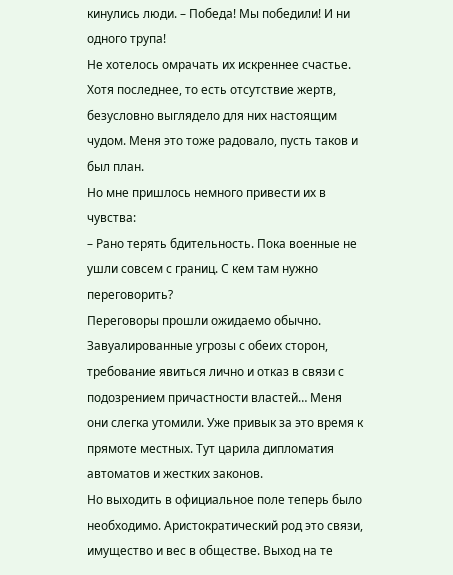кинулись люди. – Победа! Мы победили! И ни одного трупа!
Не хотелось омрачать их искреннее счастье. Хотя последнее, то есть отсутствие жертв, безусловно выглядело для них настоящим чудом. Меня это тоже радовало, пусть таков и был план.
Но мне пришлось немного привести их в чувства:
– Рано терять бдительность. Пока военные не ушли совсем с границ. С кем там нужно переговорить?
Переговоры прошли ожидаемо обычно. Завуалированные угрозы с обеих сторон, требование явиться лично и отказ в связи с подозрением причастности властей… Меня они слегка утомили. Уже привык за это время к прямоте местных. Тут царила дипломатия автоматов и жестких законов.
Но выходить в официальное поле теперь было необходимо. Аристократический род это связи, имущество и вес в обществе. Выход на те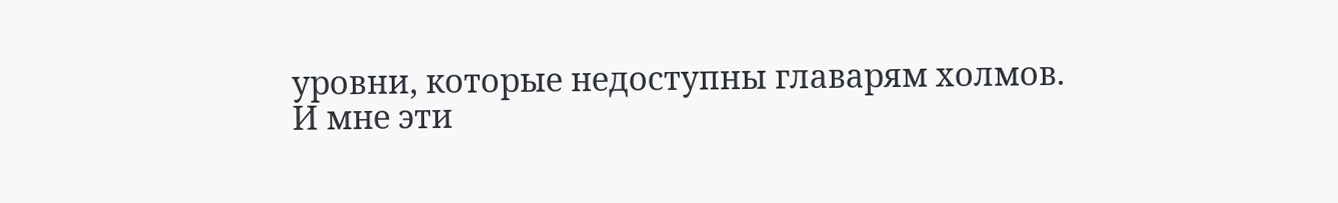уровни, которые недоступны главарям холмов.
И мне эти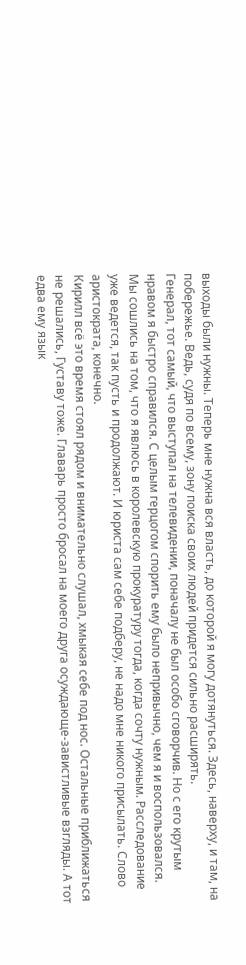выходы были нужны. Теперь мне нужна вся власть, до которой я могу дотянуться. Здесь, наверху, и там, на побережье. Ведь, судя по всему, зону поиска своих людей придется сильно расширять.
Генерал, тот самый, что выступал на телевидении, поначалу не был особо сговорчив. Но с его крутым нравом я быстро справился. С целым герцогом спорить ему было непривычно, чем я и воспользовался.
Мы сошлись на том, что я явлюсь в королевскую прокуратуру тогда, когда сочту нужным. Расследование уже ведется, так пусть и продолжают. И юриста сам себе подберу, не надо мне никого присылать. Слово аристократа, конечно.
Кирилл всё это время стоял рядом и внимательно слушал, хмыкая себе под нос. Остальные приближаться не решались, Густаву тоже. Главарь просто бросал на моего друга осуждающе-завистливые взгляды. А тот едва ему язык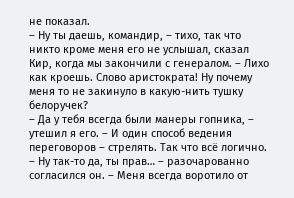не показал.
– Ну ты даешь, командир, – тихо, так что никто кроме меня его не услышал, сказал Кир, когда мы закончили с генералом. – Лихо как кроешь. Слово аристократа! Ну почему меня то не закинуло в какую-нить тушку белоручек?
– Да у тебя всегда были манеры гопника, – утешил я его. – И один способ ведения переговоров – стрелять. Так что всё логично.
– Ну так-то да, ты прав… – разочарованно согласился он. – Меня всегда воротило от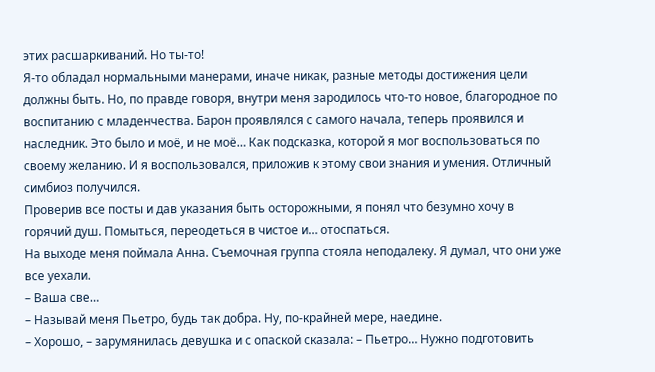этих расшаркиваний. Но ты-то!
Я-то обладал нормальными манерами, иначе никак, разные методы достижения цели должны быть. Но, по правде говоря, внутри меня зародилось что-то новое, благородное по воспитанию с младенчества. Барон проявлялся с самого начала, теперь проявился и наследник. Это было и моё, и не моё… Как подсказка, которой я мог воспользоваться по своему желанию. И я воспользовался, приложив к этому свои знания и умения. Отличный симбиоз получился.
Проверив все посты и дав указания быть осторожными, я понял что безумно хочу в горячий душ. Помыться, переодеться в чистое и… отоспаться.
На выходе меня поймала Анна. Съемочная группа стояла неподалеку. Я думал, что они уже все уехали.
– Ваша све…
– Называй меня Пьетро, будь так добра. Ну, по-крайней мере, наедине.
– Хорошо, – зарумянилась девушка и с опаской сказала: – Пьетро… Нужно подготовить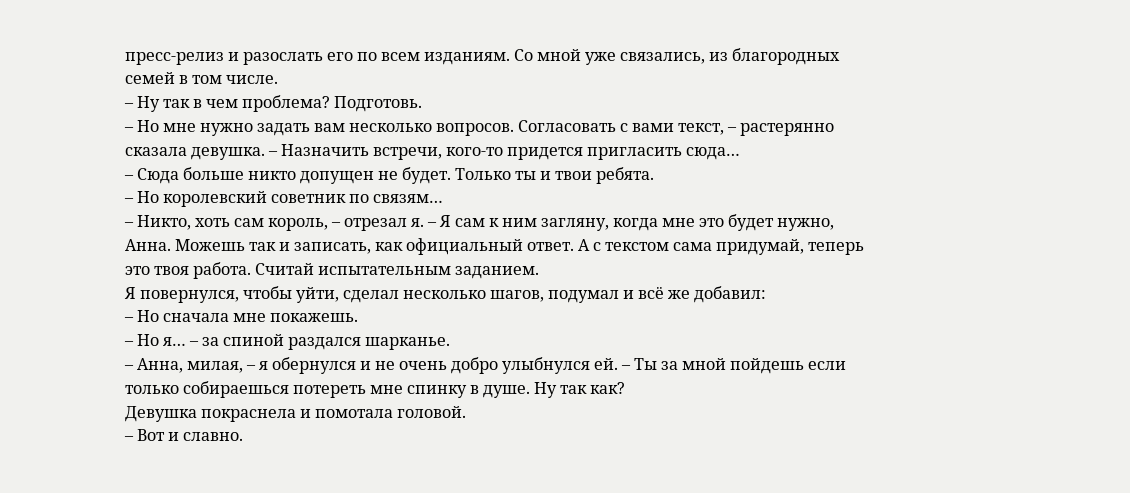пресс-релиз и разослать его по всем изданиям. Со мной уже связались, из благородных семей в том числе.
– Ну так в чем проблема? Подготовь.
– Но мне нужно задать вам несколько вопросов. Согласовать с вами текст, – растерянно сказала девушка. – Назначить встречи, кого-то придется пригласить сюда…
– Сюда больше никто допущен не будет. Только ты и твои ребята.
– Но королевский советник по связям…
– Никто, хоть сам король, – отрезал я. – Я сам к ним загляну, когда мне это будет нужно, Анна. Можешь так и записать, как официальный ответ. А с текстом сама придумай, теперь это твоя работа. Считай испытательным заданием.
Я повернулся, чтобы уйти, сделал несколько шагов, подумал и всё же добавил:
– Но сначала мне покажешь.
– Но я… – за спиной раздался шарканье.
– Анна, милая, – я обернулся и не очень добро улыбнулся ей. – Ты за мной пойдешь если только собираешься потереть мне спинку в душе. Ну так как?
Девушка покраснела и помотала головой.
– Вот и славно.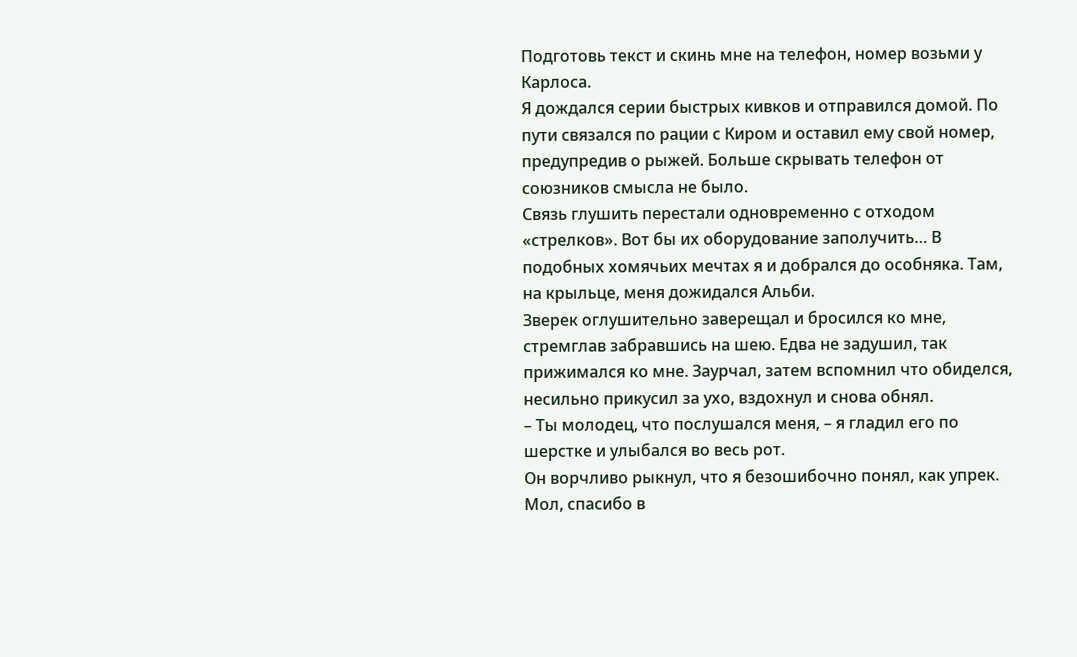Подготовь текст и скинь мне на телефон, номер возьми у Карлоса.
Я дождался серии быстрых кивков и отправился домой. По пути связался по рации с Киром и оставил ему свой номер, предупредив о рыжей. Больше скрывать телефон от союзников смысла не было.
Связь глушить перестали одновременно с отходом «стрелков». Вот бы их оборудование заполучить… В подобных хомячьих мечтах я и добрался до особняка. Там, на крыльце, меня дожидался Альби.
Зверек оглушительно заверещал и бросился ко мне, стремглав забравшись на шею. Едва не задушил, так прижимался ко мне. Заурчал, затем вспомнил что обиделся, несильно прикусил за ухо, вздохнул и снова обнял.
– Ты молодец, что послушался меня, – я гладил его по шерстке и улыбался во весь рот.
Он ворчливо рыкнул, что я безошибочно понял, как упрек. Мол, спасибо в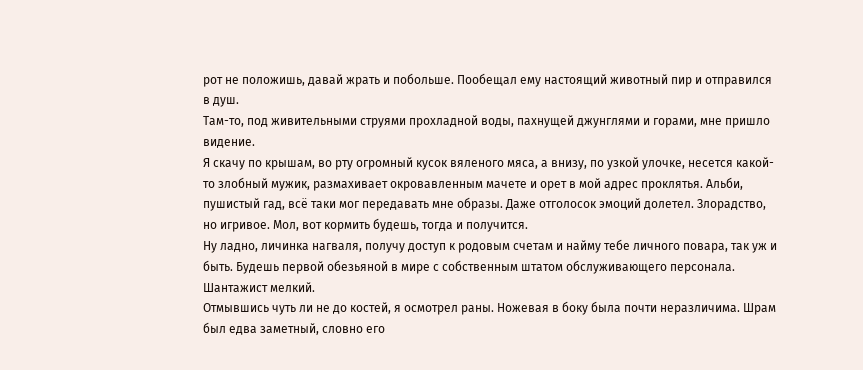рот не положишь, давай жрать и побольше. Пообещал ему настоящий животный пир и отправился в душ.
Там-то, под живительными струями прохладной воды, пахнущей джунглями и горами, мне пришло видение.
Я скачу по крышам, во рту огромный кусок вяленого мяса, а внизу, по узкой улочке, несется какой-то злобный мужик, размахивает окровавленным мачете и орет в мой адрес проклятья. Альби, пушистый гад, всё таки мог передавать мне образы. Даже отголосок эмоций долетел. Злорадство, но игривое. Мол, вот кормить будешь, тогда и получится.
Ну ладно, личинка нагваля, получу доступ к родовым счетам и найму тебе личного повара, так уж и быть. Будешь первой обезьяной в мире с собственным штатом обслуживающего персонала. Шантажист мелкий.
Отмывшись чуть ли не до костей, я осмотрел раны. Ножевая в боку была почти неразличима. Шрам был едва заметный, словно его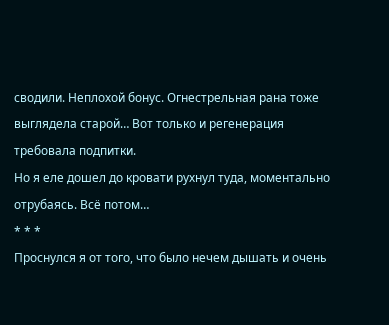сводили. Неплохой бонус. Огнестрельная рана тоже выглядела старой… Вот только и регенерация требовала подпитки.
Но я еле дошел до кровати рухнул туда, моментально отрубаясь. Всё потом…
* * *
Проснулся я от того, что было нечем дышать и очень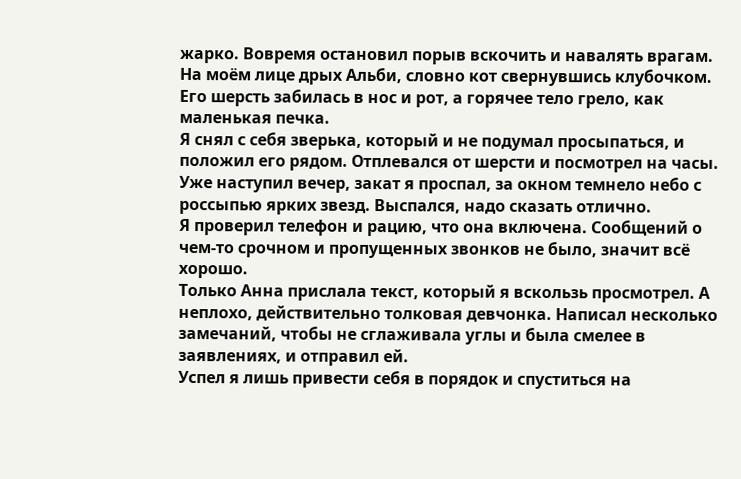жарко. Вовремя остановил порыв вскочить и навалять врагам. На моём лице дрых Альби, словно кот свернувшись клубочком. Его шерсть забилась в нос и рот, а горячее тело грело, как маленькая печка.
Я снял с себя зверька, который и не подумал просыпаться, и положил его рядом. Отплевался от шерсти и посмотрел на часы. Уже наступил вечер, закат я проспал, за окном темнело небо с россыпью ярких звезд. Выспался, надо сказать отлично.
Я проверил телефон и рацию, что она включена. Сообщений о чем-то срочном и пропущенных звонков не было, значит всё хорошо.
Только Анна прислала текст, который я вскользь просмотрел. А неплохо, действительно толковая девчонка. Написал несколько замечаний, чтобы не сглаживала углы и была смелее в заявлениях, и отправил ей.
Успел я лишь привести себя в порядок и спуститься на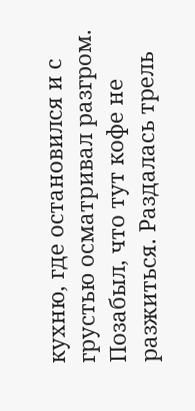кухню, где остановился и с грустью осматривал разгром. Позабыл, что тут кофе не разжиться. Раздалась трель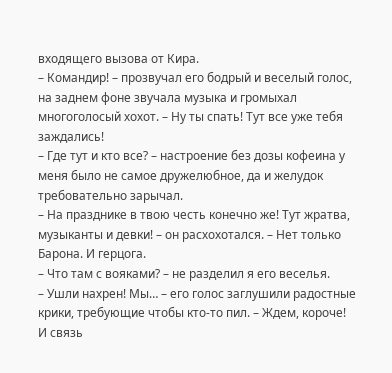входящего вызова от Кира.
– Командир! – прозвучал его бодрый и веселый голос, на заднем фоне звучала музыка и громыхал многоголосый хохот. – Ну ты спать! Тут все уже тебя заждались!
– Где тут и кто все? – настроение без дозы кофеина у меня было не самое дружелюбное, да и желудок требовательно зарычал.
– На празднике в твою честь конечно же! Тут жратва, музыканты и девки! – он расхохотался. – Нет только Барона. И герцога.
– Что там с вояками? – не разделил я его веселья.
– Ушли нахрен! Мы… – его голос заглушили радостные крики, требующие чтобы кто-то пил. – Ждем, короче!
И связь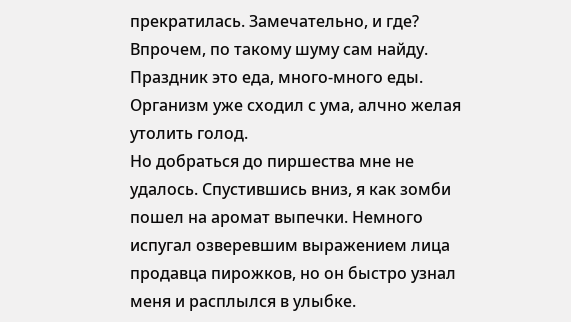прекратилась. Замечательно, и где? Впрочем, по такому шуму сам найду. Праздник это еда, много-много еды. Организм уже сходил с ума, алчно желая утолить голод.
Но добраться до пиршества мне не удалось. Спустившись вниз, я как зомби пошел на аромат выпечки. Немного испугал озверевшим выражением лица продавца пирожков, но он быстро узнал меня и расплылся в улыбке.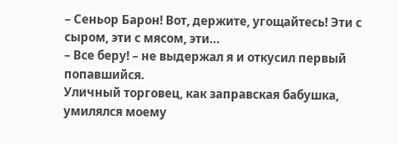– Сеньор Барон! Вот, держите, угощайтесь! Эти с сыром, эти с мясом, эти…
– Все беру! – не выдержал я и откусил первый попавшийся.
Уличный торговец, как заправская бабушка, умилялся моему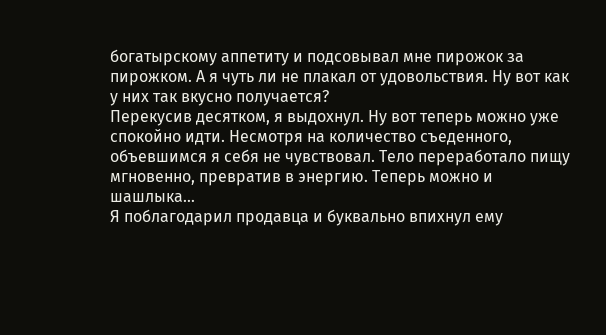богатырскому аппетиту и подсовывал мне пирожок за пирожком. А я чуть ли не плакал от удовольствия. Ну вот как у них так вкусно получается?
Перекусив десятком, я выдохнул. Ну вот теперь можно уже спокойно идти. Несмотря на количество съеденного, объевшимся я себя не чувствовал. Тело переработало пищу мгновенно, превратив в энергию. Теперь можно и шашлыка…
Я поблагодарил продавца и буквально впихнул ему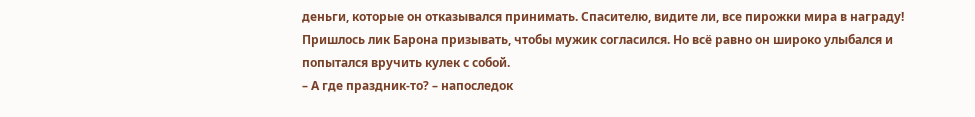деньги, которые он отказывался принимать. Спасителю, видите ли, все пирожки мира в награду! Пришлось лик Барона призывать, чтобы мужик согласился. Но всё равно он широко улыбался и попытался вручить кулек с собой.
– А где праздник-то? – напоследок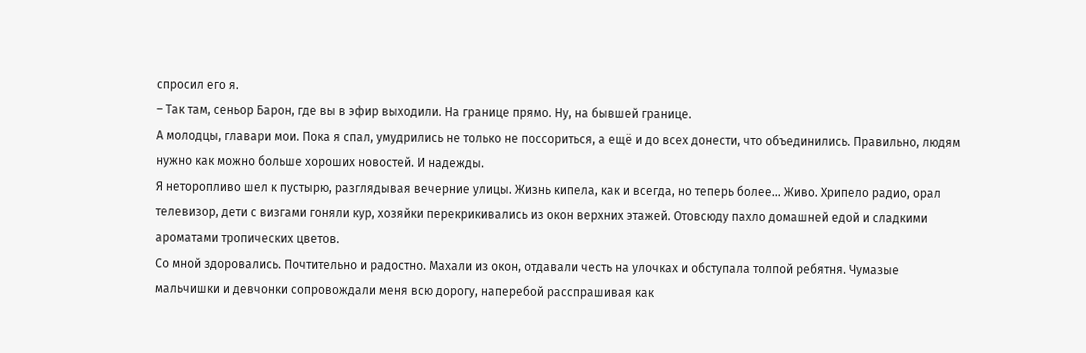спросил его я.
– Так там, сеньор Барон, где вы в эфир выходили. На границе прямо. Ну, на бывшей границе.
А молодцы, главари мои. Пока я спал, умудрились не только не поссориться, а ещё и до всех донести, что объединились. Правильно, людям нужно как можно больше хороших новостей. И надежды.
Я неторопливо шел к пустырю, разглядывая вечерние улицы. Жизнь кипела, как и всегда, но теперь более… Живо. Хрипело радио, орал телевизор, дети с визгами гоняли кур, хозяйки перекрикивались из окон верхних этажей. Отовсюду пахло домашней едой и сладкими ароматами тропических цветов.
Со мной здоровались. Почтительно и радостно. Махали из окон, отдавали честь на улочках и обступала толпой ребятня. Чумазые мальчишки и девчонки сопровождали меня всю дорогу, наперебой расспрашивая как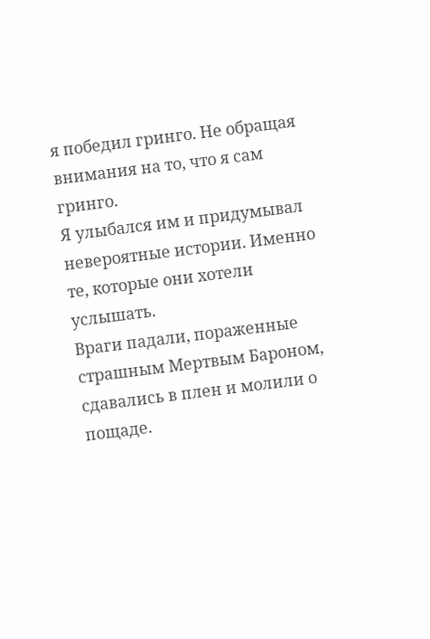я победил гринго. Не обращая внимания на то, что я сам гринго.
Я улыбался им и придумывал невероятные истории. Именно те, которые они хотели услышать.
Враги падали, пораженные страшным Мертвым Бароном, сдавались в плен и молили о пощаде.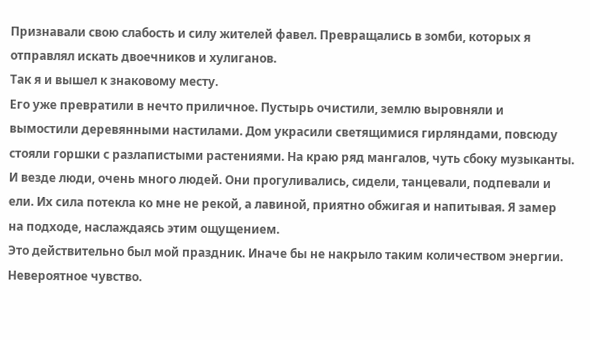Признавали свою слабость и силу жителей фавел. Превращались в зомби, которых я отправлял искать двоечников и хулиганов.
Так я и вышел к знаковому месту.
Его уже превратили в нечто приличное. Пустырь очистили, землю выровняли и вымостили деревянными настилами. Дом украсили светящимися гирляндами, повсюду стояли горшки с разлапистыми растениями. На краю ряд мангалов, чуть сбоку музыканты.
И везде люди, очень много людей. Они прогуливались, сидели, танцевали, подпевали и ели. Их сила потекла ко мне не рекой, а лавиной, приятно обжигая и напитывая. Я замер на подходе, наслаждаясь этим ощущением.
Это действительно был мой праздник. Иначе бы не накрыло таким количеством энергии. Невероятное чувство.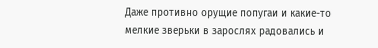Даже противно орущие попугаи и какие-то мелкие зверьки в зарослях радовались и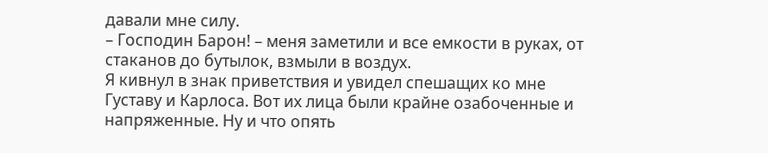давали мне силу.
– Господин Барон! – меня заметили и все емкости в руках, от стаканов до бутылок, взмыли в воздух.
Я кивнул в знак приветствия и увидел спешащих ко мне Густаву и Карлоса. Вот их лица были крайне озабоченные и напряженные. Ну и что опять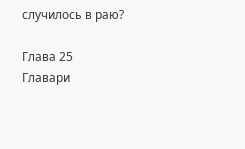случилось в раю?

Глава 25
Главари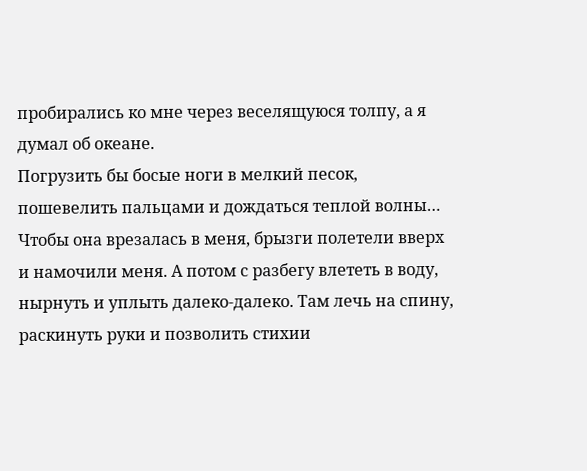пробирались ко мне через веселящуюся толпу, а я думал об океане.
Погрузить бы босые ноги в мелкий песок, пошевелить пальцами и дождаться теплой волны… Чтобы она врезалась в меня, брызги полетели вверх и намочили меня. А потом с разбегу влететь в воду, нырнуть и уплыть далеко-далеко. Там лечь на спину, раскинуть руки и позволить стихии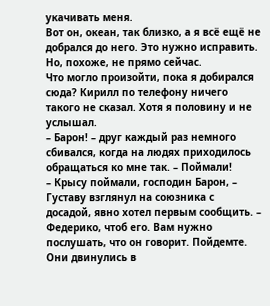укачивать меня.
Вот он, океан, так близко, а я всё ещё не добрался до него. Это нужно исправить. Но, похоже, не прямо сейчас.
Что могло произойти, пока я добирался сюда? Кирилл по телефону ничего такого не сказал. Хотя я половину и не услышал.
– Барон! – друг каждый раз немного сбивался, когда на людях приходилось обращаться ко мне так. – Поймали!
– Крысу поймали, господин Барон, – Густаву взглянул на союзника с досадой, явно хотел первым сообщить. – Федерико, чтоб его. Вам нужно послушать, что он говорит. Пойдемте.
Они двинулись в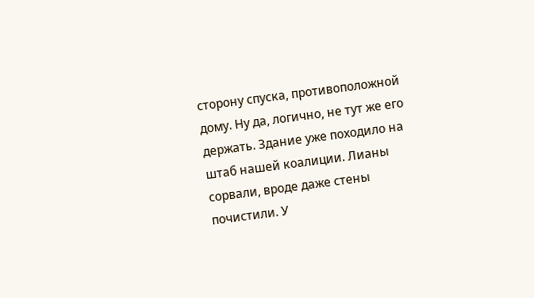сторону спуска, противоположной дому. Ну да, логично, не тут же его держать. Здание уже походило на штаб нашей коалиции. Лианы сорвали, вроде даже стены почистили. У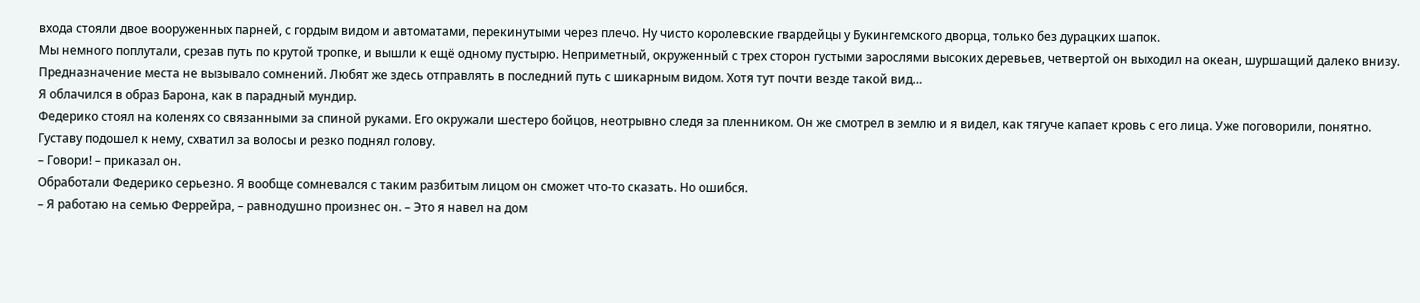входа стояли двое вооруженных парней, с гордым видом и автоматами, перекинутыми через плечо. Ну чисто королевские гвардейцы у Букингемского дворца, только без дурацких шапок.
Мы немного поплутали, срезав путь по крутой тропке, и вышли к ещё одному пустырю. Неприметный, окруженный с трех сторон густыми зарослями высоких деревьев, четвертой он выходил на океан, шуршащий далеко внизу.
Предназначение места не вызывало сомнений. Любят же здесь отправлять в последний путь с шикарным видом. Хотя тут почти везде такой вид…
Я облачился в образ Барона, как в парадный мундир.
Федерико стоял на коленях со связанными за спиной руками. Его окружали шестеро бойцов, неотрывно следя за пленником. Он же смотрел в землю и я видел, как тягуче капает кровь с его лица. Уже поговорили, понятно.
Густаву подошел к нему, схватил за волосы и резко поднял голову.
– Говори! – приказал он.
Обработали Федерико серьезно. Я вообще сомневался с таким разбитым лицом он сможет что-то сказать. Но ошибся.
– Я работаю на семью Феррейра, – равнодушно произнес он. – Это я навел на дом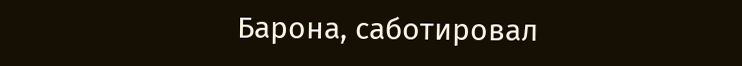Барона, саботировал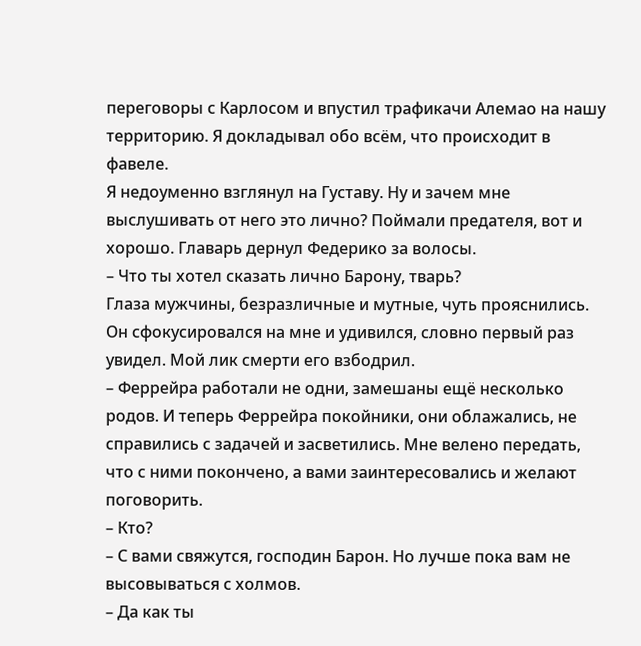переговоры с Карлосом и впустил трафикачи Алемао на нашу территорию. Я докладывал обо всём, что происходит в фавеле.
Я недоуменно взглянул на Густаву. Ну и зачем мне выслушивать от него это лично? Поймали предателя, вот и хорошо. Главарь дернул Федерико за волосы.
– Что ты хотел сказать лично Барону, тварь?
Глаза мужчины, безразличные и мутные, чуть прояснились. Он сфокусировался на мне и удивился, словно первый раз увидел. Мой лик смерти его взбодрил.
– Феррейра работали не одни, замешаны ещё несколько родов. И теперь Феррейра покойники, они облажались, не справились с задачей и засветились. Мне велено передать, что с ними покончено, а вами заинтересовались и желают поговорить.
– Кто?
– С вами свяжутся, господин Барон. Но лучше пока вам не высовываться с холмов.
– Да как ты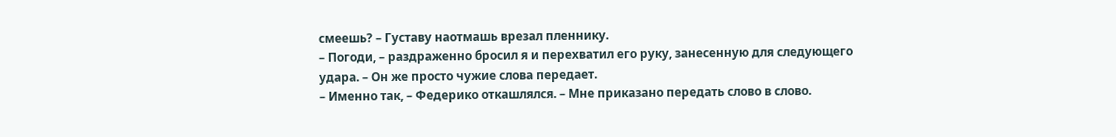смеешь? – Густаву наотмашь врезал пленнику.
– Погоди, – раздраженно бросил я и перехватил его руку, занесенную для следующего удара. – Он же просто чужие слова передает.
– Именно так, – Федерико откашлялся. – Мне приказано передать слово в слово.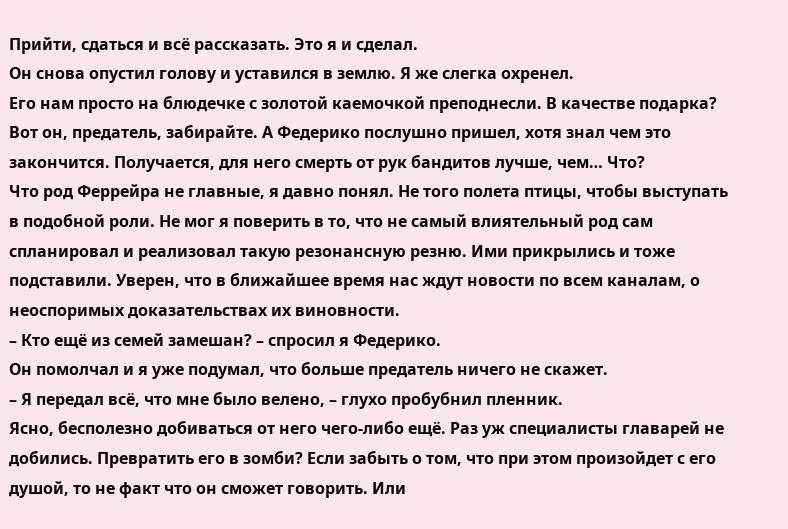Прийти, сдаться и всё рассказать. Это я и сделал.
Он снова опустил голову и уставился в землю. Я же слегка охренел.
Его нам просто на блюдечке с золотой каемочкой преподнесли. В качестве подарка? Вот он, предатель, забирайте. А Федерико послушно пришел, хотя знал чем это закончится. Получается, для него смерть от рук бандитов лучше, чем… Что?
Что род Феррейра не главные, я давно понял. Не того полета птицы, чтобы выступать в подобной роли. Не мог я поверить в то, что не самый влиятельный род сам спланировал и реализовал такую резонансную резню. Ими прикрылись и тоже подставили. Уверен, что в ближайшее время нас ждут новости по всем каналам, о неоспоримых доказательствах их виновности.
– Кто ещё из семей замешан? – спросил я Федерико.
Он помолчал и я уже подумал, что больше предатель ничего не скажет.
– Я передал всё, что мне было велено, – глухо пробубнил пленник.
Ясно, бесполезно добиваться от него чего-либо ещё. Раз уж специалисты главарей не добились. Превратить его в зомби? Если забыть о том, что при этом произойдет с его душой, то не факт что он сможет говорить. Или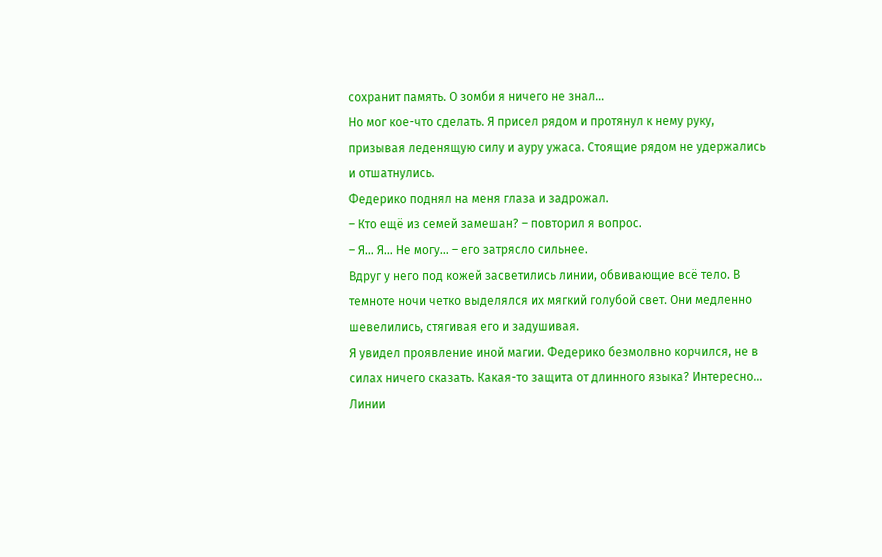сохранит память. О зомби я ничего не знал…
Но мог кое-что сделать. Я присел рядом и протянул к нему руку, призывая леденящую силу и ауру ужаса. Стоящие рядом не удержались и отшатнулись.
Федерико поднял на меня глаза и задрожал.
– Кто ещё из семей замешан? – повторил я вопрос.
– Я… Я… Не могу… – его затрясло сильнее.
Вдруг у него под кожей засветились линии, обвивающие всё тело. В темноте ночи четко выделялся их мягкий голубой свет. Они медленно шевелились, стягивая его и задушивая.
Я увидел проявление иной магии. Федерико безмолвно корчился, не в силах ничего сказать. Какая-то защита от длинного языка? Интересно…
Линии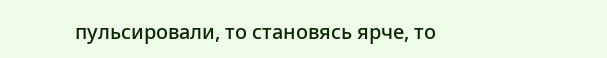пульсировали, то становясь ярче, то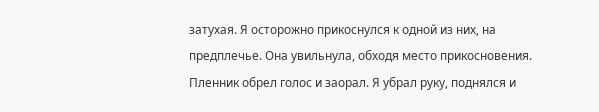затухая. Я осторожно прикоснулся к одной из них, на предплечье. Она увильнула, обходя место прикосновения. Пленник обрел голос и заорал. Я убрал руку, поднялся и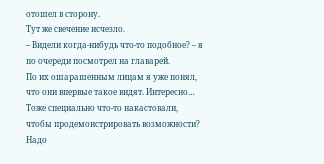отошел в сторону.
Тут же свечение исчезло.
– Видели когда-нибудь что-то подобное? – я по очереди посмотрел на главарей.
По их ошарашенным лицам я уже понял, что они впервые такое видят. Интересно… Тоже специально что-то накастовали, чтобы продемонстрировать возможности? Надо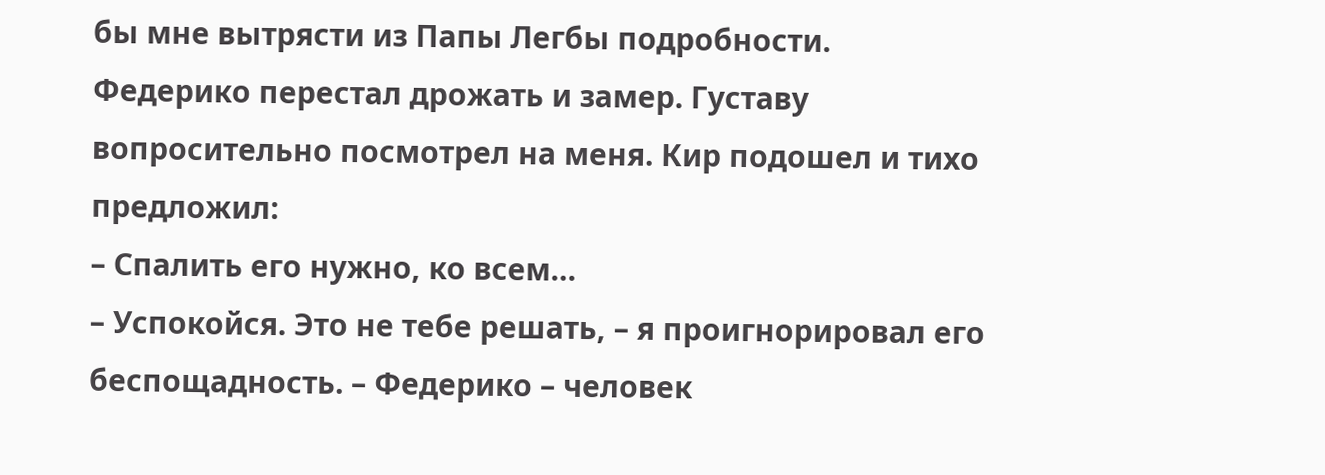бы мне вытрясти из Папы Легбы подробности.
Федерико перестал дрожать и замер. Густаву вопросительно посмотрел на меня. Кир подошел и тихо предложил:
– Спалить его нужно, ко всем…
– Успокойся. Это не тебе решать, – я проигнорировал его беспощадность. – Федерико – человек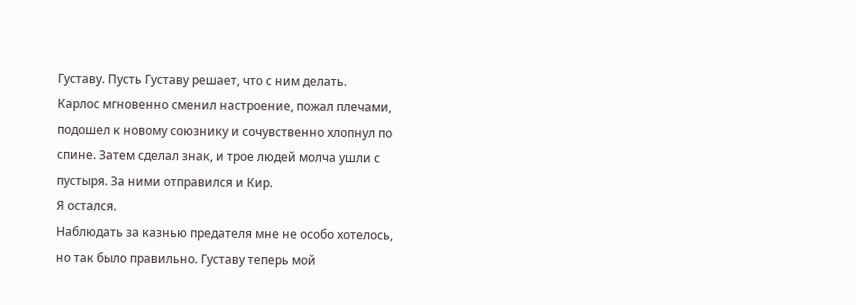Густаву. Пусть Густаву решает, что с ним делать.
Карлос мгновенно сменил настроение, пожал плечами, подошел к новому союзнику и сочувственно хлопнул по спине. Затем сделал знак, и трое людей молча ушли с пустыря. За ними отправился и Кир.
Я остался.
Наблюдать за казнью предателя мне не особо хотелось, но так было правильно. Густаву теперь мой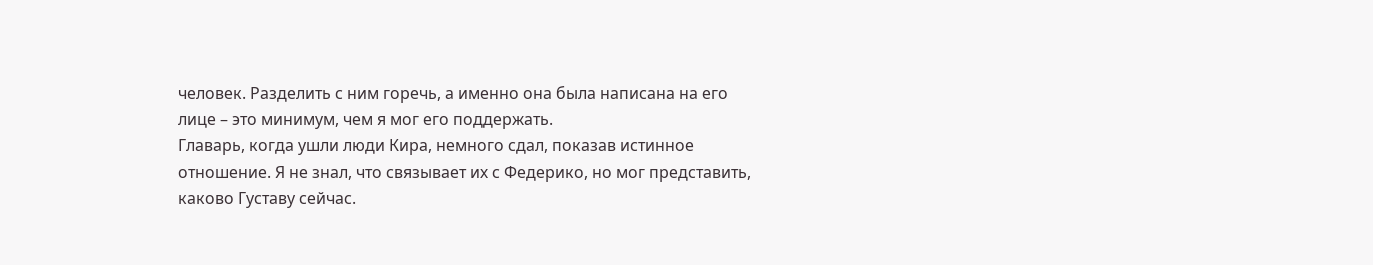человек. Разделить с ним горечь, а именно она была написана на его лице – это минимум, чем я мог его поддержать.
Главарь, когда ушли люди Кира, немного сдал, показав истинное отношение. Я не знал, что связывает их с Федерико, но мог представить, каково Густаву сейчас.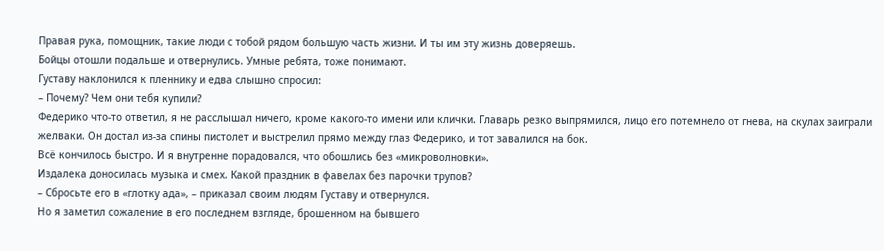Правая рука, помощник, такие люди с тобой рядом большую часть жизни. И ты им эту жизнь доверяешь.
Бойцы отошли подальше и отвернулись. Умные ребята, тоже понимают.
Густаву наклонился к пленнику и едва слышно спросил:
– Почему? Чем они тебя купили?
Федерико что-то ответил, я не расслышал ничего, кроме какого-то имени или клички. Главарь резко выпрямился, лицо его потемнело от гнева, на скулах заиграли желваки. Он достал из-за спины пистолет и выстрелил прямо между глаз Федерико, и тот завалился на бок.
Всё кончилось быстро. И я внутренне порадовался, что обошлись без «микроволновки».
Издалека доносилась музыка и смех. Какой праздник в фавелах без парочки трупов?
– Сбросьте его в «глотку ада», – приказал своим людям Густаву и отвернулся.
Но я заметил сожаление в его последнем взгляде, брошенном на бывшего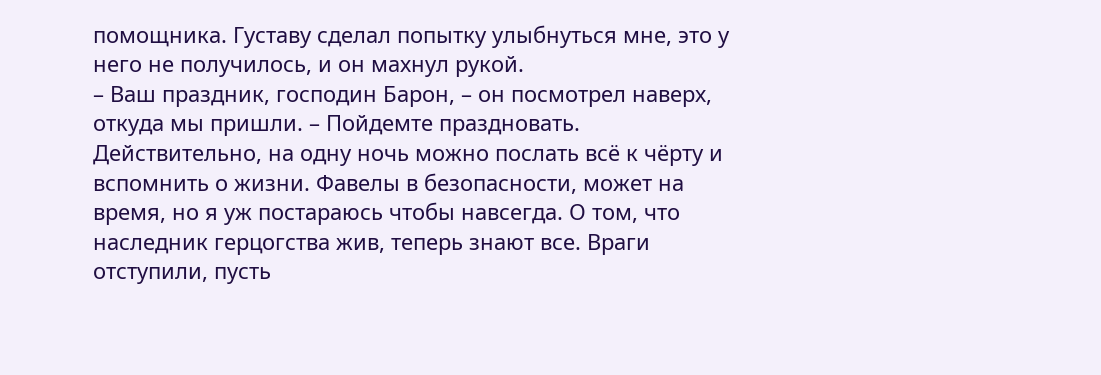помощника. Густаву сделал попытку улыбнуться мне, это у него не получилось, и он махнул рукой.
– Ваш праздник, господин Барон, – он посмотрел наверх, откуда мы пришли. – Пойдемте праздновать.
Действительно, на одну ночь можно послать всё к чёрту и вспомнить о жизни. Фавелы в безопасности, может на время, но я уж постараюсь чтобы навсегда. О том, что наследник герцогства жив, теперь знают все. Враги отступили, пусть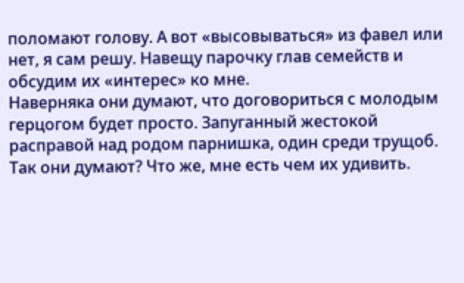поломают голову. А вот «высовываться» из фавел или нет, я сам решу. Навещу парочку глав семейств и обсудим их «интерес» ко мне.
Наверняка они думают, что договориться с молодым герцогом будет просто. Запуганный жестокой расправой над родом парнишка, один среди трущоб. Так они думают? Что же, мне есть чем их удивить.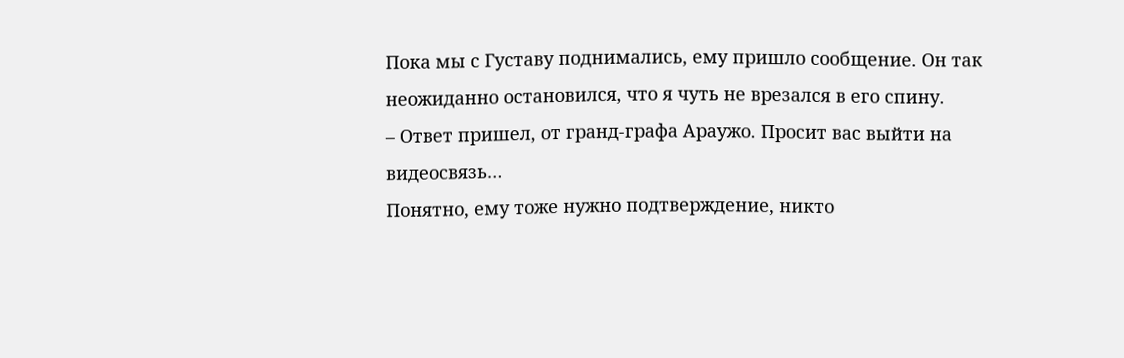Пока мы с Густаву поднимались, ему пришло сообщение. Он так неожиданно остановился, что я чуть не врезался в его спину.
– Ответ пришел, от гранд-графа Араужо. Просит вас выйти на видеосвязь…
Понятно, ему тоже нужно подтверждение, никто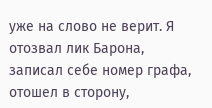уже на слово не верит. Я отозвал лик Барона, записал себе номер графа, отошел в сторону,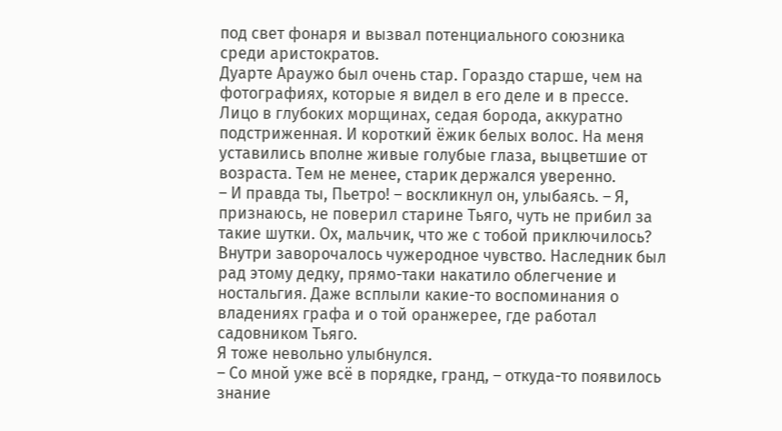под свет фонаря и вызвал потенциального союзника среди аристократов.
Дуарте Араужо был очень стар. Гораздо старше, чем на фотографиях, которые я видел в его деле и в прессе. Лицо в глубоких морщинах, седая борода, аккуратно подстриженная. И короткий ёжик белых волос. На меня уставились вполне живые голубые глаза, выцветшие от возраста. Тем не менее, старик держался уверенно.
– И правда ты, Пьетро! – воскликнул он, улыбаясь. – Я, признаюсь, не поверил старине Тьяго, чуть не прибил за такие шутки. Ох, мальчик, что же с тобой приключилось?
Внутри заворочалось чужеродное чувство. Наследник был рад этому дедку, прямо-таки накатило облегчение и ностальгия. Даже всплыли какие-то воспоминания о владениях графа и о той оранжерее, где работал садовником Тьяго.
Я тоже невольно улыбнулся.
– Со мной уже всё в порядке, гранд, – откуда-то появилось знание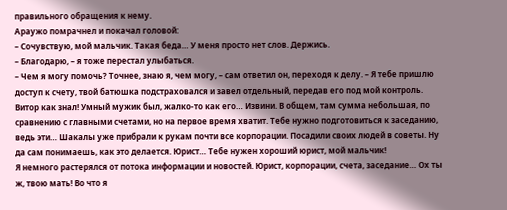правильного обращения к нему.
Араужо помрачнел и покачал головой:
– Сочувствую, мой мальчик. Такая беда… У меня просто нет слов. Держись.
– Благодарю, – я тоже перестал улыбаться.
– Чем я могу помочь? Точнее, знаю я, чем могу, – сам ответил он, переходя к делу. – Я тебе пришлю доступ к счету, твой батюшка подстраховался и завел отдельный, передав его под мой контроль. Витор как знал! Умный мужик был, жалко-то как его… Извини. В общем, там сумма небольшая, по сравнению с главными счетами, но на первое время хватит. Тебе нужно подготовиться к заседанию, ведь эти… Шакалы уже прибрали к рукам почти все корпорации. Посадили своих людей в советы. Ну да сам понимаешь, как это делается. Юрист… Тебе нужен хороший юрист, мой мальчик!
Я немного растерялся от потока информации и новостей. Юрист, корпорации, счета, заседание… Ох ты ж, твою мать! Во что я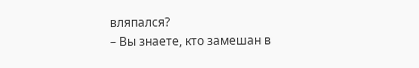вляпался?
– Вы знаете, кто замешан в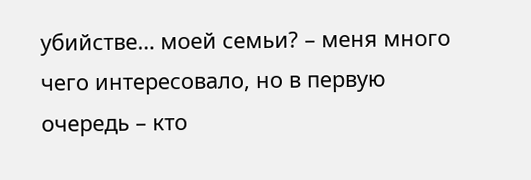убийстве… моей семьи? – меня много чего интересовало, но в первую очередь – кто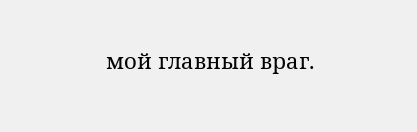мой главный враг.